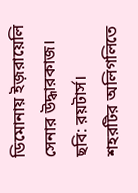ডিমোনায় ইজ়রায়েলি সেনার উদ্ধারকাজ। ছবি: রয়টার্স।
শহরটির অলিগলিতে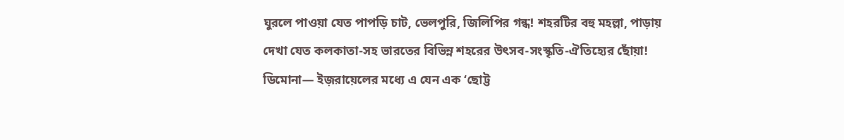ঘুরলে পাওয়া যেত পাপড়ি চাট, ভেলপুরি, জিলিপির গন্ধ! শহরটির বহু মহল্লা, পাড়ায় দেখা যেত কলকাতা-সহ ভারতের বিভিন্ন শহরের উৎসব-সংস্কৃতি-ঐতিহ্যের ছোঁয়া! ডিমোনা— ইজ়রায়েলের মধ্যে এ যেন এক ‘ছোট্ট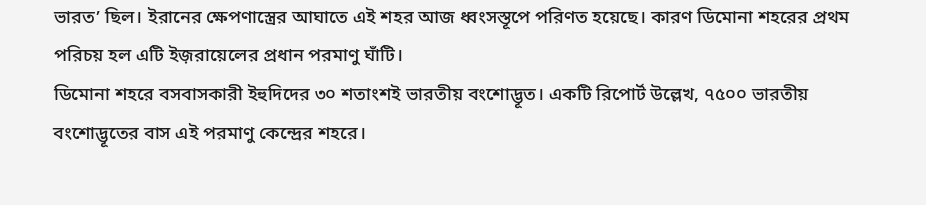ভারত’ ছিল। ইরানের ক্ষেপণাস্ত্রের আঘাতে এই শহর আজ ধ্বংসস্তূপে পরিণত হয়েছে। কারণ ডিমোনা শহরের প্রথম পরিচয় হল এটি ইজ়রায়েলের প্রধান পরমাণু ঘাঁটি।
ডিমোনা শহরে বসবাসকারী ইহুদিদের ৩০ শতাংশই ভারতীয় বংশোদ্ভূত। একটি রিপোর্ট উল্লেখ, ৭৫০০ ভারতীয় বংশোদ্ভূতের বাস এই পরমাণু কেন্দ্রের শহরে।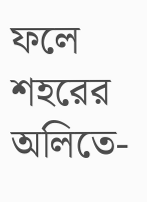ফলে শহরের অলিতে-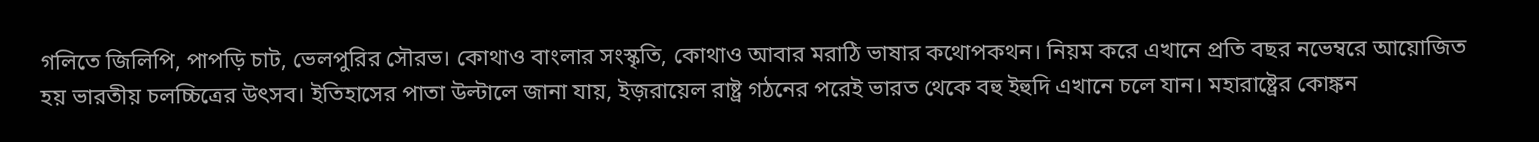গলিতে জিলিপি, পাপড়ি চাট, ভেলপুরির সৌরভ। কোথাও বাংলার সংস্কৃতি, কোথাও আবার মরাঠি ভাষার কথোপকথন। নিয়ম করে এখানে প্রতি বছর নভেম্বরে আয়োজিত হয় ভারতীয় চলচ্চিত্রের উৎসব। ইতিহাসের পাতা উল্টালে জানা যায়, ইজ়রায়েল রাষ্ট্র গঠনের পরেই ভারত থেকে বহু ইহুদি এখানে চলে যান। মহারাষ্ট্রের কোঙ্কন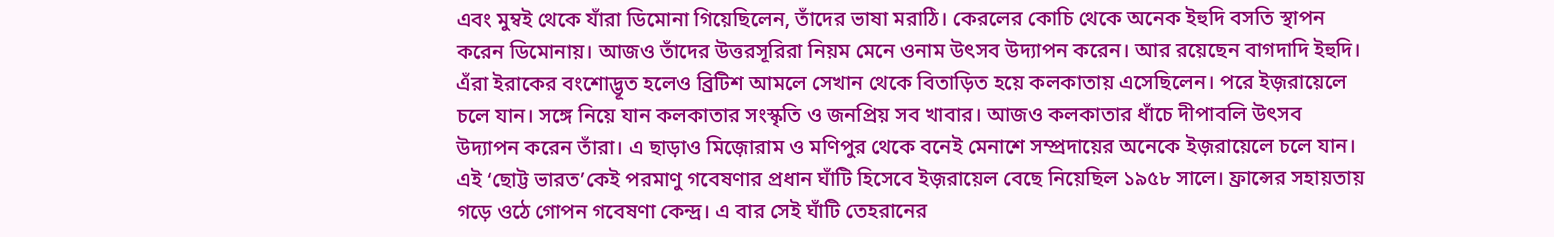এবং মুম্বই থেকে যাঁরা ডিমোনা গিয়েছিলেন, তাঁদের ভাষা মরাঠি। কেরলের কোচি থেকে অনেক ইহুদি বসতি স্থাপন করেন ডিমোনায়। আজও তাঁদের উত্তরসূরিরা নিয়ম মেনে ওনাম উৎসব উদ্যাপন করেন। আর রয়েছেন বাগদাদি ইহুদি। এঁরা ইরাকের বংশোদ্ভূত হলেও ব্রিটিশ আমলে সেখান থেকে বিতাড়িত হয়ে কলকাতায় এসেছিলেন। পরে ইজ়রায়েলে চলে যান। সঙ্গে নিয়ে যান কলকাতার সংস্কৃতি ও জনপ্রিয় সব খাবার। আজও কলকাতার ধাঁচে দীপাবলি উৎসব উদ্যাপন করেন তাঁরা। এ ছাড়াও মিজ়োরাম ও মণিপুর থেকে বনেই মেনাশে সম্প্রদায়ের অনেকে ইজ়রায়েলে চলে যান।
এই ‘ছোট্ট ভারত’কেই পরমাণু গবেষণার প্রধান ঘাঁটি হিসেবে ইজ়রায়েল বেছে নিয়েছিল ১৯৫৮ সালে। ফ্রান্সের সহায়তায় গড়ে ওঠে গোপন গবেষণা কেন্দ্র। এ বার সেই ঘাঁটি তেহরানের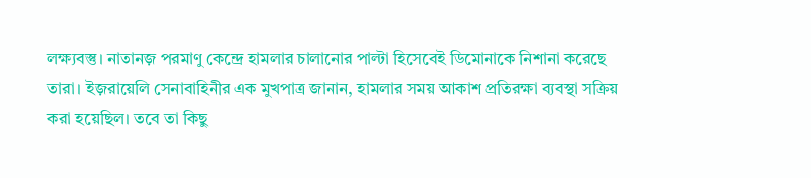লক্ষ্যবস্তু। নাতানজ় পরমাণু কেন্দ্রে হামলার চালানোর পাল্টা হিসেবেই ডিমোনাকে নিশানা করেছে তারা। ইজ়রায়েলি সেনাবাহিনীর এক মুখপাত্র জানান, হামলার সময় আকাশ প্রতিরক্ষা ব্যবস্থা সক্রিয় করা হয়েছিল। তবে তা কিছু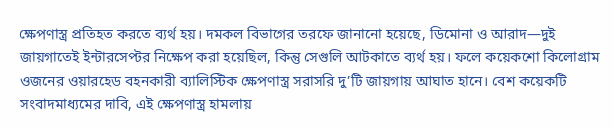ক্ষেপণাস্ত্র প্রতিহত করতে ব্যর্থ হয়। দমকল বিভাগের তরফে জানানো হয়েছে, ডিমোনা ও আরাদ—দুই জায়গাতেই ইন্টারসেপ্টর নিক্ষেপ করা হয়েছিল, কিন্তু সেগুলি আটকাতে ব্যর্থ হয়। ফলে কয়েকশো কিলোগ্রাম ওজনের ওয়ারহেড বহনকারী ব্যালিস্টিক ক্ষেপণাস্ত্র সরাসরি দু’টি জায়গায় আঘাত হানে। বেশ কয়েকটি সংবাদমাধ্যমের দাবি, এই ক্ষেপণাস্ত্র হামলায়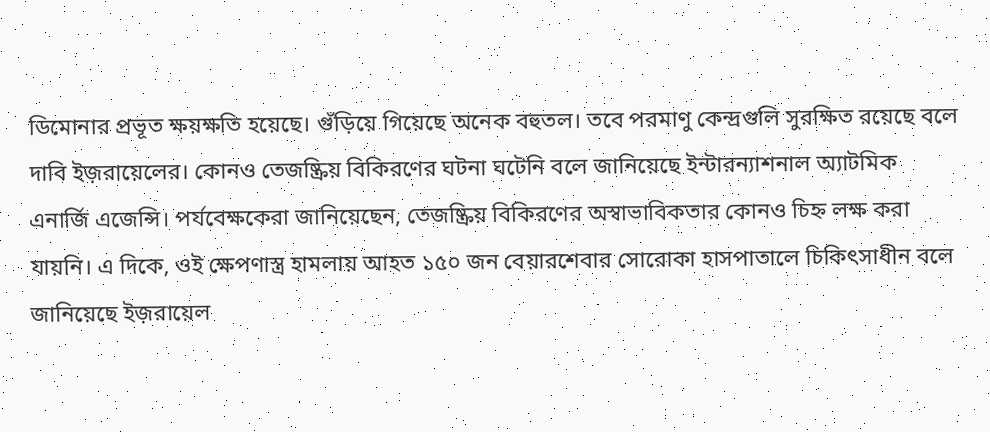ডিমোনার প্রভূত ক্ষয়ক্ষতি হয়েছে। গুঁড়িয়ে গিয়েছে অনেক বহুতল। তবে পরমাণু কেন্দ্রগুলি সুরক্ষিত রয়েছে বলে দাবি ইজ়রায়েলের। কোনও তেজষ্ক্রিয় বিকিরণের ঘটনা ঘটেনি বলে জানিয়েছে ইন্টারন্যাশনাল অ্যাটমিক এনার্জি এজেন্সি। পর্যবেক্ষকেরা জানিয়েছেন, তেজষ্ক্রিয় বিকিরণের অস্বাভাবিকতার কোনও চিহ্ন লক্ষ করা যায়নি। এ দিকে, ওই ক্ষেপণাস্ত্র হামলায় আহত ১৫০ জন বেয়ারশেবার সোরোকা হাসপাতালে চিকিৎসাধীন বলে জানিয়েছে ইজ়রায়েল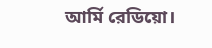আর্মি রেডিয়ো।